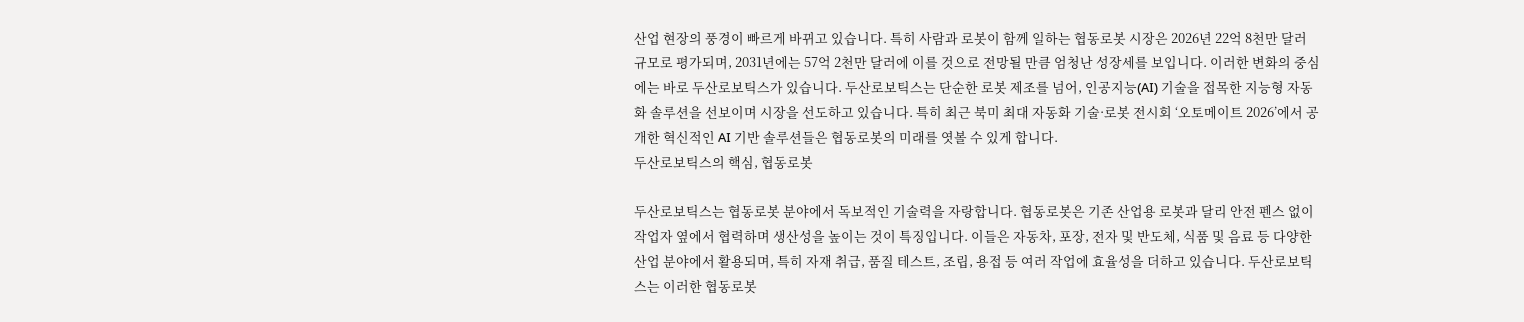산업 현장의 풍경이 빠르게 바뀌고 있습니다. 특히 사람과 로봇이 함께 일하는 협동로봇 시장은 2026년 22억 8천만 달러 규모로 평가되며, 2031년에는 57억 2천만 달러에 이를 것으로 전망될 만큼 엄청난 성장세를 보입니다. 이러한 변화의 중심에는 바로 두산로보틱스가 있습니다. 두산로보틱스는 단순한 로봇 제조를 넘어, 인공지능(AI) 기술을 접목한 지능형 자동화 솔루션을 선보이며 시장을 선도하고 있습니다. 특히 최근 북미 최대 자동화 기술·로봇 전시회 ‘오토메이트 2026’에서 공개한 혁신적인 AI 기반 솔루션들은 협동로봇의 미래를 엿볼 수 있게 합니다.
두산로보틱스의 핵심, 협동로봇

두산로보틱스는 협동로봇 분야에서 독보적인 기술력을 자랑합니다. 협동로봇은 기존 산업용 로봇과 달리 안전 펜스 없이 작업자 옆에서 협력하며 생산성을 높이는 것이 특징입니다. 이들은 자동차, 포장, 전자 및 반도체, 식품 및 음료 등 다양한 산업 분야에서 활용되며, 특히 자재 취급, 품질 테스트, 조립, 용접 등 여러 작업에 효율성을 더하고 있습니다. 두산로보틱스는 이러한 협동로봇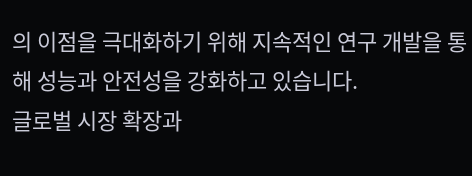의 이점을 극대화하기 위해 지속적인 연구 개발을 통해 성능과 안전성을 강화하고 있습니다.
글로벌 시장 확장과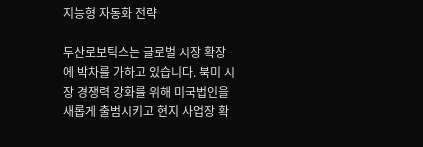지능형 자동화 전략

두산로보틱스는 글로벌 시장 확장에 박차를 가하고 있습니다. 북미 시장 경쟁력 강화를 위해 미국법인을 새롭게 출범시키고 현지 사업장 확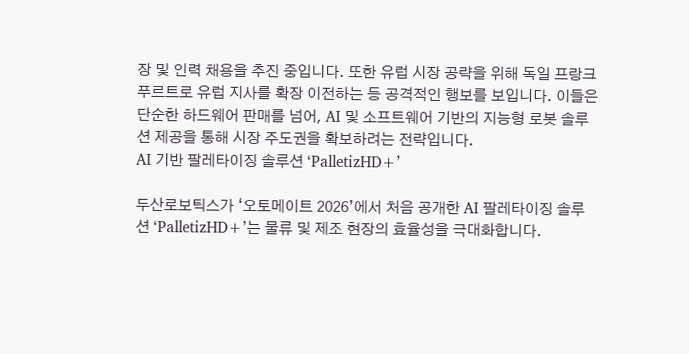장 및 인력 채용을 추진 중입니다. 또한 유럽 시장 공략을 위해 독일 프랑크푸르트로 유럽 지사를 확장 이전하는 등 공격적인 행보를 보입니다. 이들은 단순한 하드웨어 판매를 넘어, AI 및 소프트웨어 기반의 지능형 로봇 솔루션 제공을 통해 시장 주도권을 확보하려는 전략입니다.
AI 기반 팔레타이징 솔루션 ‘PalletizHD+’

두산로보틱스가 ‘오토메이트 2026’에서 처음 공개한 AI 팔레타이징 솔루션 ‘PalletizHD+’는 물류 및 제조 현장의 효율성을 극대화합니다.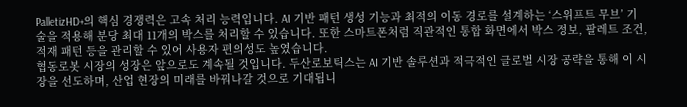PalletizHD+의 핵심 경쟁력은 고속 처리 능력입니다. AI 기반 패턴 생성 기능과 최적의 이동 경로를 설계하는 ‘스위프트 무브’ 기술을 적용해 분당 최대 11개의 박스를 처리할 수 있습니다. 또한 스마트폰처럼 직관적인 통합 화면에서 박스 정보, 팔레트 조건, 적재 패턴 등을 관리할 수 있어 사용자 편의성도 높였습니다.
협동로봇 시장의 성장은 앞으로도 계속될 것입니다. 두산로보틱스는 AI 기반 솔루션과 적극적인 글로벌 시장 공략을 통해 이 시장을 선도하며, 산업 현장의 미래를 바꿔나갈 것으로 기대됩니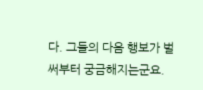다. 그들의 다음 행보가 벌써부터 궁금해지는군요.